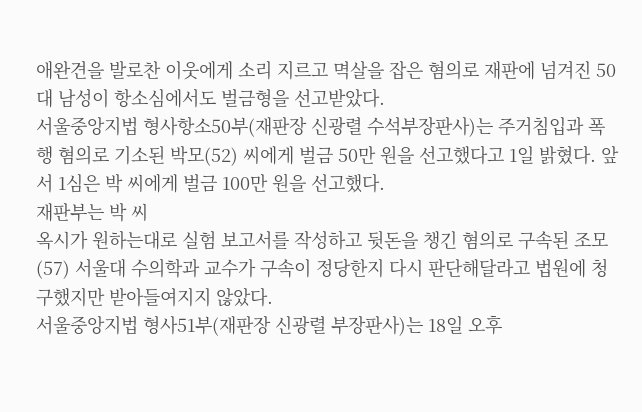애완견을 발로찬 이웃에게 소리 지르고 멱살을 잡은 혐의로 재판에 넘겨진 50대 남성이 항소심에서도 벌금형을 선고받았다.
서울중앙지법 형사항소50부(재판장 신광렬 수석부장판사)는 주거침입과 폭행 혐의로 기소된 박모(52) 씨에게 벌금 50만 원을 선고했다고 1일 밝혔다. 앞서 1심은 박 씨에게 벌금 100만 원을 선고했다.
재판부는 박 씨
옥시가 원하는대로 실험 보고서를 작성하고 뒷돈을 챙긴 혐의로 구속된 조모(57) 서울대 수의학과 교수가 구속이 정당한지 다시 판단해달라고 법원에 청구했지만 받아들여지지 않았다.
서울중앙지법 형사51부(재판장 신광렬 부장판사)는 18일 오후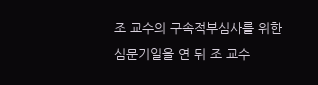조 교수의 구속적부심사를 위한 심문기일을 연 뒤 조 교수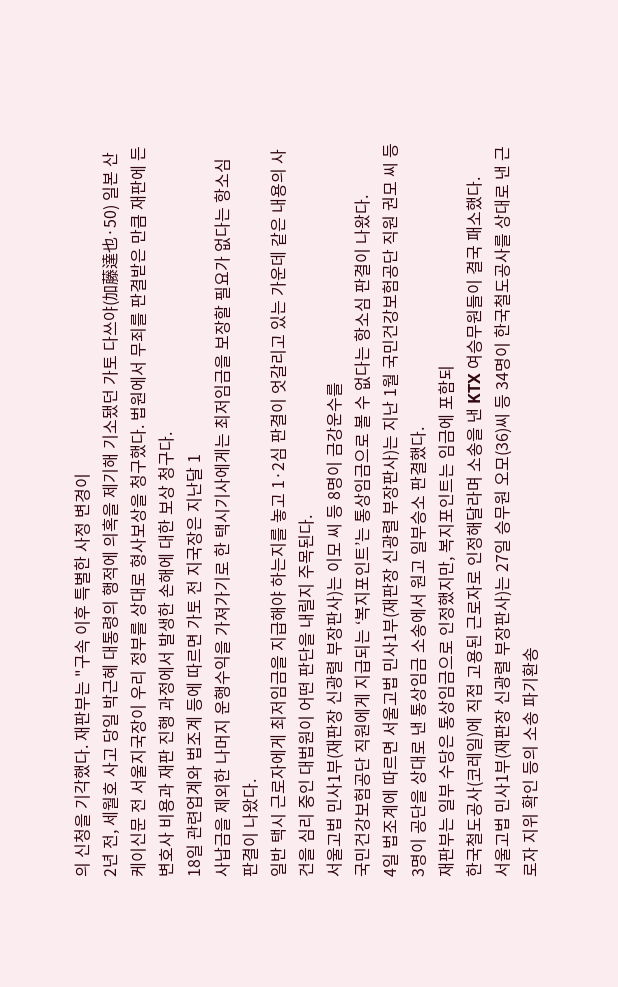의 신청을 기각했다. 재판부는 "구속 이후 특별한 사정 변경이
2년 전, 세월호 사고 당일 박근혜 대통령의 행적에 의혹을 제기해 기소됐던 가토 다쓰야(加藤達也·50) 일본 산케이신문 전 서울지국장이 우리 정부를 상대로 형사보상을 청구했다. 법원에서 무죄를 판결받은 만큼 재판에 든 변호사 비용과 재판 진행 과정에서 발생한 손해에 대한 보상 청구다.
18일 관련업계와 법조계 등에 따르면 가토 전 지국장은 지난달 1
사납금을 제외한 나머지 운행수익을 가져가기로 한 택시기사에게는 최저임금을 보장할 필요가 없다는 항소심 판결이 나왔다.
일반 택시 근로자에게 최저임금을 지급해야 하는지를 놓고 1·2심 판결이 엇갈리고 있는 가운데 같은 내용의 사건을 심리 중인 대법원이 어떤 판단을 내릴지 주목된다.
서울고법 민사1부(재판장 신광렬 부장판사)는 이모 씨 등 8명이 금강운수를
국민건강보험공단 직원에게 지급되는 ‘복지포인트’는 통상임금으로 볼 수 없다는 항소심 판결이 나왔다.
4일 법조계에 따르면 서울고법 민사1부(재판장 신광렬 부장판사)는 지난 1월 국민건강보험공단 직원 권모 씨 등 3명이 공단을 상대로 낸 통상임금 소송에서 원고 일부승소 판결했다.
재판부는 일부 수당은 통상임금으로 인정했지만, 복지포인트는 임금에 포함되
한국철도공사(코레일)에 직접 고용된 근로자로 인정해달라며 소송을 낸 KTX 여승무원들이 결국 패소했다.
서울고법 민사1부(재판장 신광렬 부장판사)는 27일 승무원 오모(36)씨 등 34명이 한국철도공사를 상대로 낸 근로자 지위 확인 등의 소송 파기환송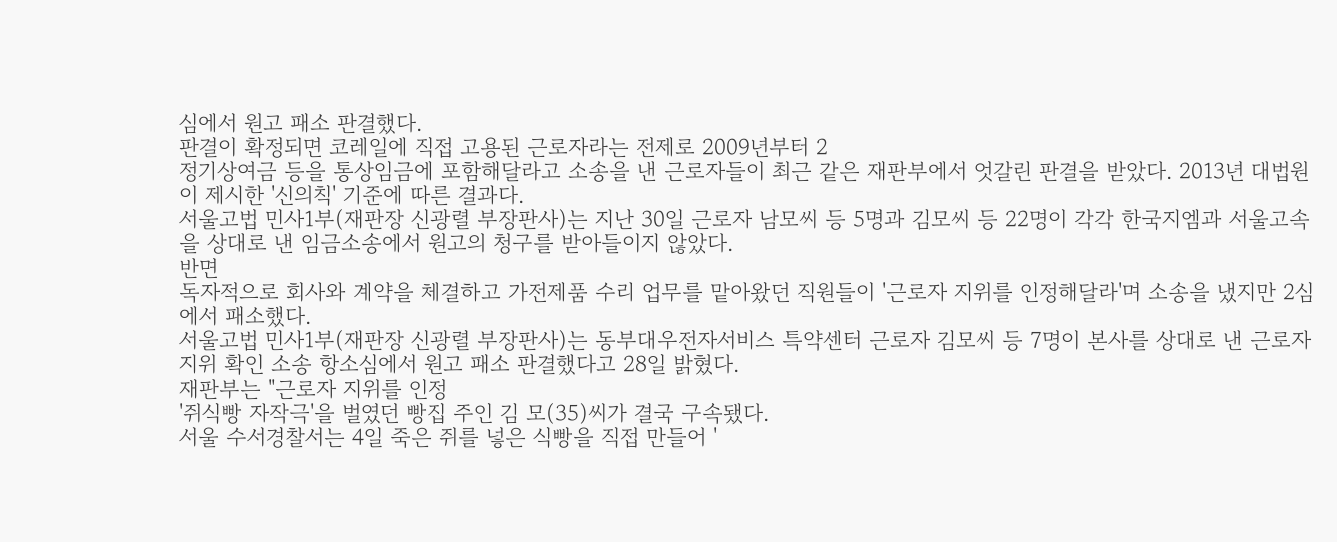심에서 원고 패소 판결했다.
판결이 확정되면 코레일에 직접 고용된 근로자라는 전제로 2009년부터 2
정기상여금 등을 통상임금에 포함해달라고 소송을 낸 근로자들이 최근 같은 재판부에서 엇갈린 판결을 받았다. 2013년 대법원이 제시한 '신의칙' 기준에 따른 결과다.
서울고법 민사1부(재판장 신광렬 부장판사)는 지난 30일 근로자 남모씨 등 5명과 김모씨 등 22명이 각각 한국지엠과 서울고속을 상대로 낸 임금소송에서 원고의 청구를 받아들이지 않았다.
반면
독자적으로 회사와 계약을 체결하고 가전제품 수리 업무를 맡아왔던 직원들이 '근로자 지위를 인정해달라'며 소송을 냈지만 2심에서 패소했다.
서울고법 민사1부(재판장 신광렬 부장판사)는 동부대우전자서비스 특약센터 근로자 김모씨 등 7명이 본사를 상대로 낸 근로자 지위 확인 소송 항소심에서 원고 패소 판결했다고 28일 밝혔다.
재판부는 "근로자 지위를 인정
'쥐식빵 자작극'을 벌였던 빵집 주인 김 모(35)씨가 결국 구속됐다.
서울 수서경찰서는 4일 죽은 쥐를 넣은 식빵을 직접 만들어 '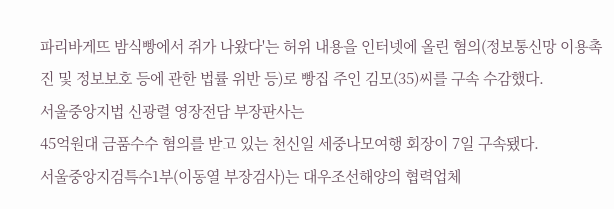파리바게뜨 밤식빵에서 쥐가 나왔다'는 허위 내용을 인터넷에 올린 혐의(정보통신망 이용촉진 및 정보보호 등에 관한 법률 위반 등)로 빵집 주인 김모(35)씨를 구속 수감했다.
서울중앙지법 신광렬 영장전담 부장판사는
45억원대 금품수수 혐의를 받고 있는 천신일 세중나모여행 회장이 7일 구속됐다.
서울중앙지검특수1부(이동열 부장검사)는 대우조선해양의 협력업체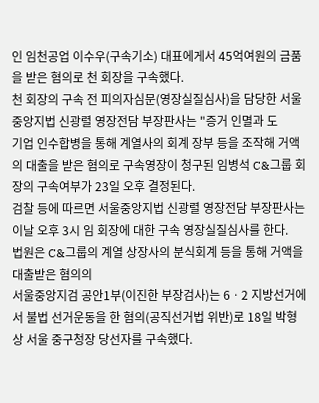인 임천공업 이수우(구속기소) 대표에게서 45억여원의 금품을 받은 혐의로 천 회장을 구속했다.
천 회장의 구속 전 피의자심문(영장실질심사)을 담당한 서울중앙지법 신광렬 영장전담 부장판사는 "증거 인멸과 도
기업 인수합병을 통해 계열사의 회계 장부 등을 조작해 거액의 대출을 받은 혐의로 구속영장이 청구된 임병석 C&그룹 회장의 구속여부가 23일 오후 결정된다.
검찰 등에 따르면 서울중앙지법 신광렬 영장전담 부장판사는 이날 오후 3시 임 회장에 대한 구속 영장실질심사를 한다.
법원은 C&그룹의 계열 상장사의 분식회계 등을 통해 거액을 대출받은 혐의의
서울중앙지검 공안1부(이진한 부장검사)는 6ㆍ2 지방선거에서 불법 선거운동을 한 혐의(공직선거법 위반)로 18일 박형상 서울 중구청장 당선자를 구속했다.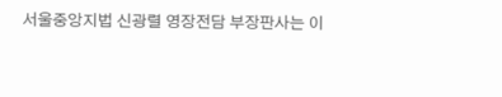서울중앙지법 신광렬 영장전담 부장판사는 이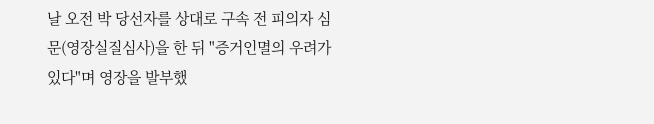날 오전 박 당선자를 상대로 구속 전 피의자 심문(영장실질심사)을 한 뒤 "증거인멸의 우려가 있다"며 영장을 발부했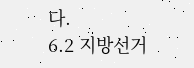다.
6.2 지방선거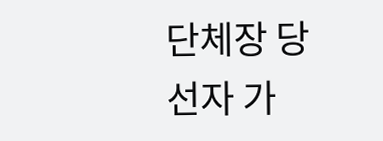단체장 당선자 가